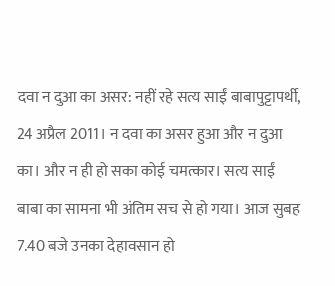दवा न दुआ का असर: नहीं रहे सत्य साईं बाबापुट्टापर्थी, 24 अप्रैल 2011। न दवा का असर हुआ और न दुआ का। और न ही हो सका कोई चमत्कार। सत्य साईं बाबा का सामना भी अंतिम सच से हो गया। आज सुबह 7.40 बजे उनका देहावसान हो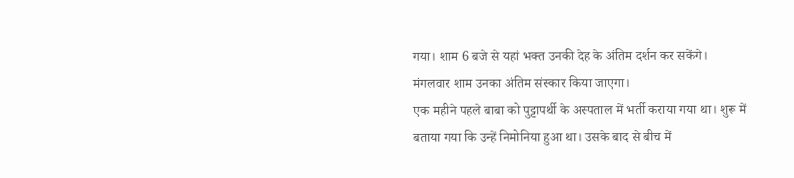गया। शाम 6 बजे से यहां भक्त उनकी देह के अंतिम दर्शन कर सकेंगे। मंगलवार शाम उनका अंतिम संस्कार किया जाएगा।
एक महीने पहले बाबा को पुट्टापर्थी के अस्पताल में भर्ती कराया गया था। शुरू में बताया गया कि उन्हें निमोनिया हुआ था। उसके बाद से बीच में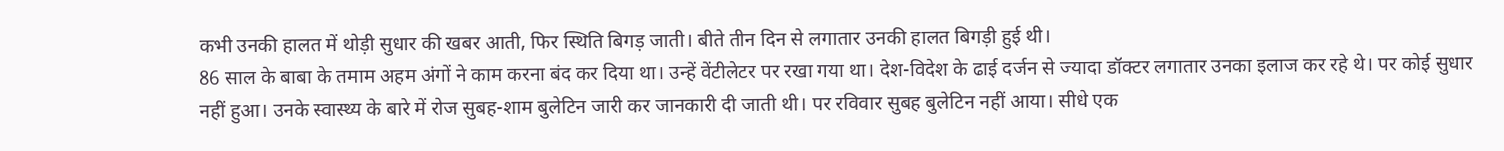कभी उनकी हालत में थोड़ी सुधार की खबर आती, फिर स्थिति बिगड़ जाती। बीते तीन दिन से लगातार उनकी हालत बिगड़ी हुई थी।
86 साल के बाबा के तमाम अहम अंगों ने काम करना बंद कर दिया था। उन्हें वेंटीलेटर पर रखा गया था। देश-विदेश के ढाई दर्जन से ज्यादा डॉक्टर लगातार उनका इलाज कर रहे थे। पर कोई सुधार नहीं हुआ। उनके स्वास्थ्य के बारे में रोज सुबह-शाम बुलेटिन जारी कर जानकारी दी जाती थी। पर रविवार सुबह बुलेटिन नहीं आया। सीधे एक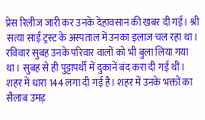प्रेस रिलीज जारी कर उनके देहावसान की खबर दी गई। श्री सत्या साईं ट्रस्ट के अस्पताल में उनका इलाज चल रहा था। रविवार सुबह उनके परिवार वालों को भी बुला लिया गया था। सुबह से ही पुट्टापर्थी में दुकानें बंद करा दी गई थीं। शहर में धारा 144 लगा दी गई है। शहर में उनके भक्तों का सैलाब उमड़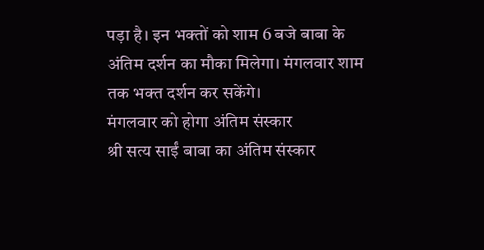पड़ा है। इन भक्तों को शाम 6 बजे बाबा के अंतिम दर्शन का मौका मिलेगा। मंगलवार शाम तक भक्त दर्शन कर सकेंगे।
मंगलवार को होगा अंतिम संस्कार
श्री सत्य साईं बाबा का अंतिम संस्कार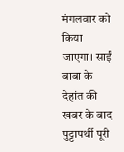मंगलवार को किया जाएगा। साईं बाबा के देहांत की खबर के बाद पुट्टापर्थी पूरी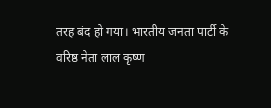तरह बंद हो गया। भारतीय जनता पार्टी के वरिष्ठ नेता लाल कृष्ण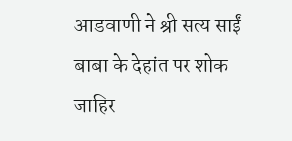आडवाणी ने श्री सत्य साईं बाबा के देहांत पर शोक जाहिर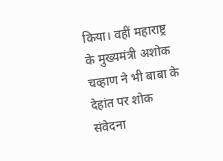किया। वहीं महाराष्ट्र के मुख्यमंत्री अशोक चव्हाण ने भी बाबा के देहांत पर शोक संवेदना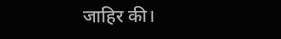जाहिर की।